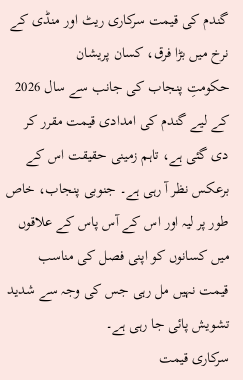گندم کی قیمت سرکاری ریٹ اور منڈی کے نرخ میں بڑا فرق، کسان پریشان
حکومتِ پنجاب کی جانب سے سال 2026 کے لیے گندم کی امدادی قیمت مقرر کر دی گئی ہے، تاہم زمینی حقیقت اس کے برعکس نظر آ رہی ہے۔ جنوبی پنجاب، خاص طور پر لیہ اور اس کے آس پاس کے علاقوں میں کسانوں کو اپنی فصل کی مناسب قیمت نہیں مل رہی جس کی وجہ سے شدید تشویش پائی جا رہی ہے۔
سرکاری قیمت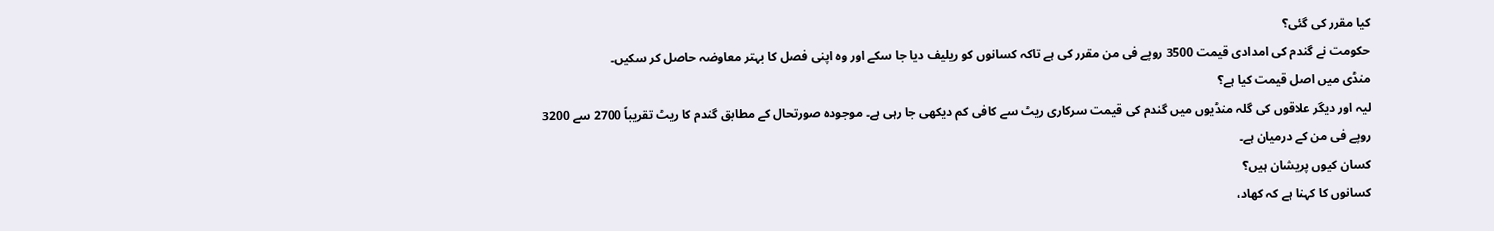کیا مقرر کی گئی؟
حکومت نے گندم کی امدادی قیمت 3500 روپے فی من مقرر کی ہے تاکہ کسانوں کو ریلیف دیا جا سکے اور وہ اپنی فصل کا بہتر معاوضہ حاصل کر سکیں۔
منڈی میں اصل قیمت کیا ہے؟
لیہ اور دیگر علاقوں کی گلہ منڈیوں میں گندم کی قیمت سرکاری ریٹ سے کافی کم دیکھی جا رہی ہے۔ موجودہ صورتحال کے مطابق گندم کا ریٹ تقریباً 2700 سے 3200 روپے فی من کے درمیان ہے۔
کسان کیوں پریشان ہیں؟
کسانوں کا کہنا ہے کہ کھاد،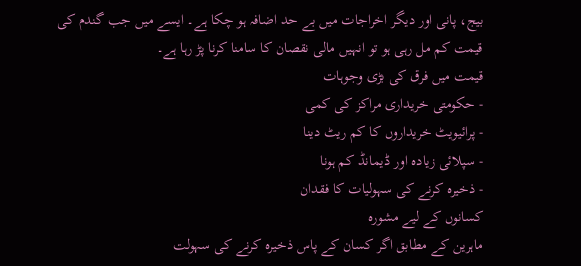بیج، پانی اور دیگر اخراجات میں بے حد اضافہ ہو چکا ہے۔ ایسے میں جب گندم کی قیمت کم مل رہی ہو تو انہیں مالی نقصان کا سامنا کرنا پڑ رہا ہے۔
قیمت میں فرق کی بڑی وجوہات
- حکومتی خریداری مراکز کی کمی
- پرائیویٹ خریداروں کا کم ریٹ دینا
- سپلائی زیادہ اور ڈیمانڈ کم ہونا
- ذخیرہ کرنے کی سہولیات کا فقدان
کسانوں کے لیے مشورہ
ماہرین کے مطابق اگر کسان کے پاس ذخیرہ کرنے کی سہولت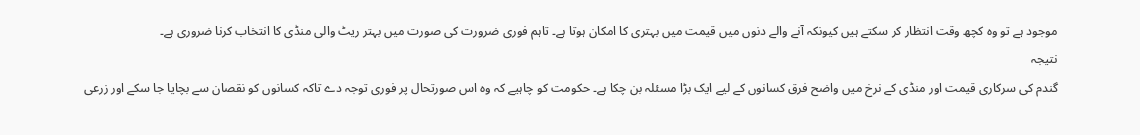موجود ہے تو وہ کچھ وقت انتظار کر سکتے ہیں کیونکہ آنے والے دنوں میں قیمت میں بہتری کا امکان ہوتا ہے۔ تاہم فوری ضرورت کی صورت میں بہتر ریٹ والی منڈی کا انتخاب کرنا ضروری ہے۔
نتیجہ
گندم کی سرکاری قیمت اور منڈی کے نرخ میں واضح فرق کسانوں کے لیے ایک بڑا مسئلہ بن چکا ہے۔ حکومت کو چاہیے کہ وہ اس صورتحال پر فوری توجہ دے تاکہ کسانوں کو نقصان سے بچایا جا سکے اور زرعی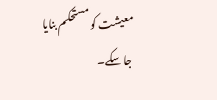معیشت کو مستحکم بنایا جا سکے۔